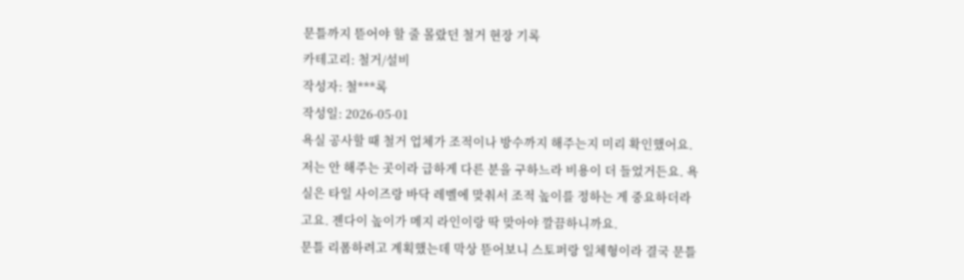문틀까지 뜯어야 할 줄 몰랐던 철거 현장 기록
카테고리: 철거/설비
작성자: 철***록
작성일: 2026-05-01
욕실 공사할 때 철거 업체가 조적이나 방수까지 해주는지 미리 확인했어요. 저는 안 해주는 곳이라 급하게 다른 분을 구하느라 비용이 더 들었거든요. 욕실은 타일 사이즈랑 바닥 레벨에 맞춰서 조적 높이를 정하는 게 중요하더라고요. 젠다이 높이가 메지 라인이랑 딱 맞아야 깔끔하니까요.
문틀 리폼하려고 계획했는데 막상 뜯어보니 스토퍼랑 일체형이라 결국 문틀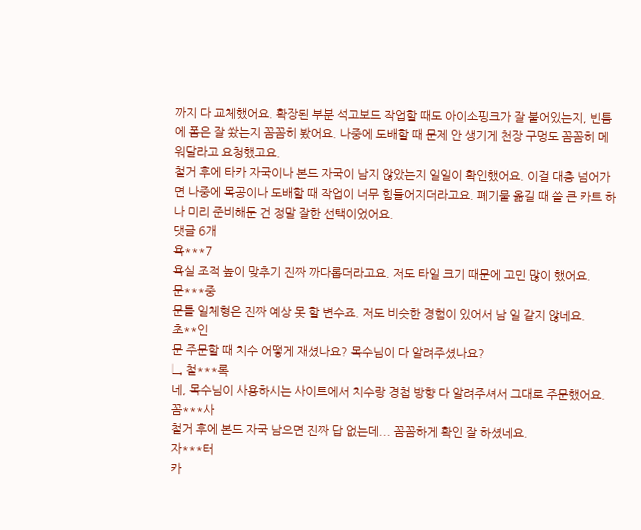까지 다 교체했어요. 확장된 부분 석고보드 작업할 때도 아이소핑크가 잘 붙어있는지, 빈틈에 폼은 잘 쐈는지 꼼꼼히 봤어요. 나중에 도배할 때 문제 안 생기게 천장 구멍도 꼼꼼히 메워달라고 요청했고요.
철거 후에 타카 자국이나 본드 자국이 남지 않았는지 일일이 확인했어요. 이걸 대충 넘어가면 나중에 목공이나 도배할 때 작업이 너무 힘들어지더라고요. 폐기물 옮길 때 쓸 큰 카트 하나 미리 준비해둔 건 정말 잘한 선택이었어요.
댓글 6개
욕***7
욕실 조적 높이 맞추기 진짜 까다롭더라고요. 저도 타일 크기 때문에 고민 많이 했어요.
문***중
문틀 일체형은 진짜 예상 못 할 변수죠. 저도 비슷한 경험이 있어서 남 일 같지 않네요.
초**인
문 주문할 때 치수 어떻게 재셨나요? 목수님이 다 알려주셨나요?
↳ 철***록
네, 목수님이 사용하시는 사이트에서 치수랑 경첩 방향 다 알려주셔서 그대로 주문했어요.
꼼***사
철거 후에 본드 자국 남으면 진짜 답 없는데... 꼼꼼하게 확인 잘 하셨네요.
자***터
카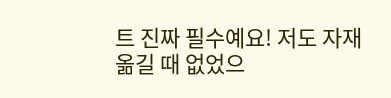트 진짜 필수예요! 저도 자재 옮길 때 없었으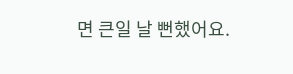면 큰일 날 뻔했어요.